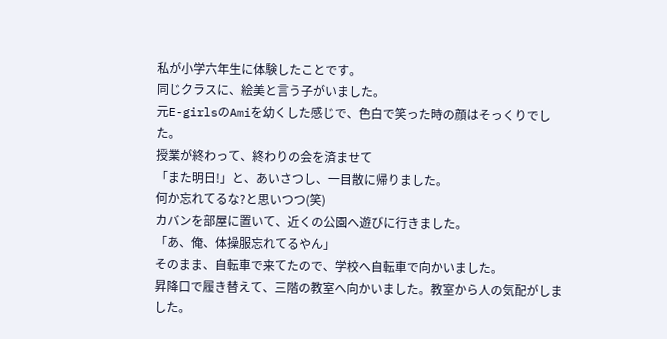私が小学六年生に体験したことです。
同じクラスに、絵美と言う子がいました。
元E-girlsのAmiを幼くした感じで、色白で笑った時の顔はそっくりでした。
授業が終わって、終わりの会を済ませて
「また明日!」と、あいさつし、一目散に帰りました。
何か忘れてるな?と思いつつ(笑)
カバンを部屋に置いて、近くの公園へ遊びに行きました。
「あ、俺、体操服忘れてるやん」
そのまま、自転車で来てたので、学校へ自転車で向かいました。
昇降口で履き替えて、三階の教室へ向かいました。教室から人の気配がしました。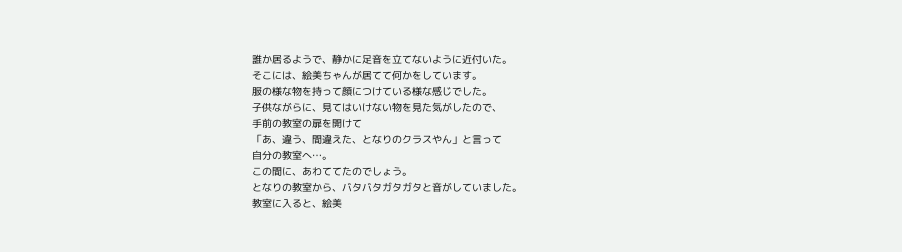誰か居るようで、静かに足音を立てないように近付いた。
そこには、絵美ちゃんが居てて何かをしています。
服の様な物を持って顔につけている様な感じでした。
子供ながらに、見てはいけない物を見た気がしたので、
手前の教室の扉を開けて
「あ、違う、間違えた、となりのクラスやん」と言って
自分の教室へ…。
この間に、あわててたのでしょう。
となりの教室から、バタバタガタガタと音がしていました。
教室に入ると、絵美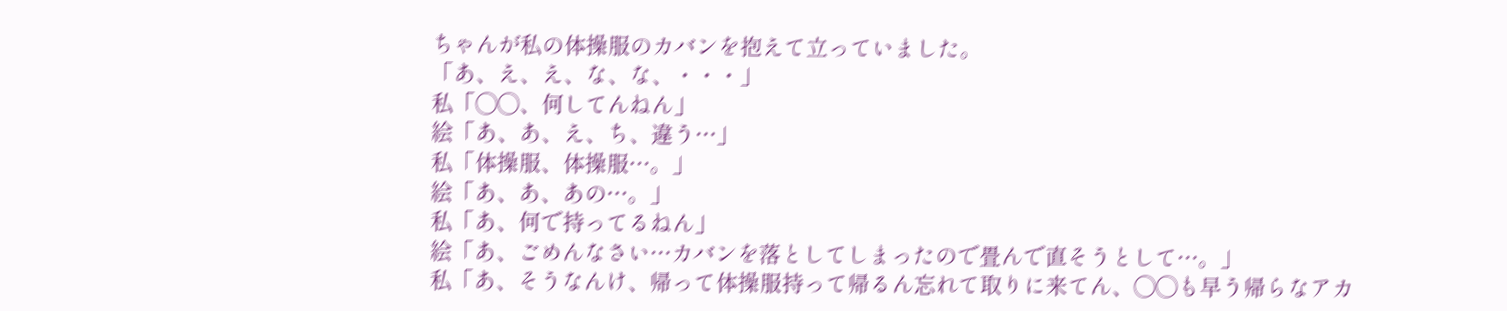ちゃんが私の体操服のカバンを抱えて立っていました。
「あ、え、え、な、な、・・・」
私「◯◯、何してんねん」
絵「あ、あ、え、ち、違う…」
私「体操服、体操服…。」
絵「あ、あ、あの…。」
私「あ、何で持ってるねん」
絵「あ、ごめんなさい…カバンを落としてしまったので畳んで直そうとして…。」
私「あ、そうなんけ、帰って体操服持って帰るん忘れて取りに来てん、◯◯も早う帰らなアカ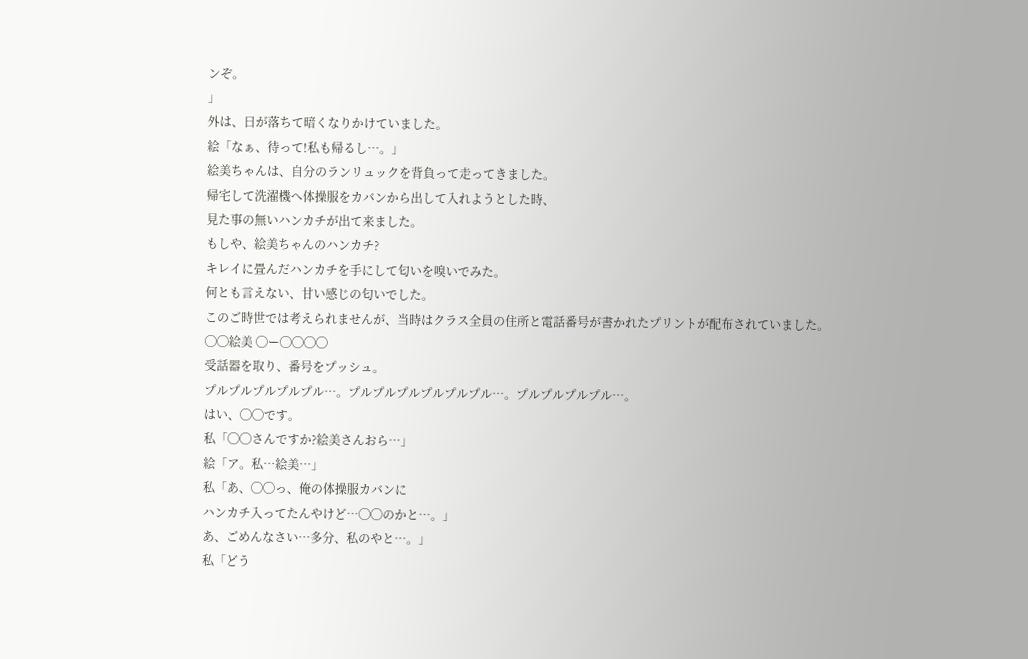ンぞ。
」
外は、日が落ちて暗くなりかけていました。
絵「なぁ、待って!私も帰るし…。」
絵美ちゃんは、自分のランリュックを背負って走ってきました。
帰宅して洗濯機へ体操服をカバンから出して入れようとした時、
見た事の無いハンカチが出て来ました。
もしや、絵美ちゃんのハンカチ?
キレイに畳んだハンカチを手にして匂いを嗅いでみた。
何とも言えない、甘い感じの匂いでした。
このご時世では考えられませんが、当時はクラス全員の住所と電話番号が書かれたプリントが配布されていました。
◯◯絵美 ◯ー◯◯◯◯
受話器を取り、番号をプッシュ。
プルプルプルプルプル…。プルプルプルプルプルプル…。プルプルプルプル…。
はい、◯◯です。
私「◯◯さんですか?絵美さんおら…」
絵「ア。私…絵美…」
私「あ、◯◯っ、俺の体操服カバンに
ハンカチ入ってたんやけど…◯◯のかと…。」
あ、ごめんなさい…多分、私のやと…。」
私「どう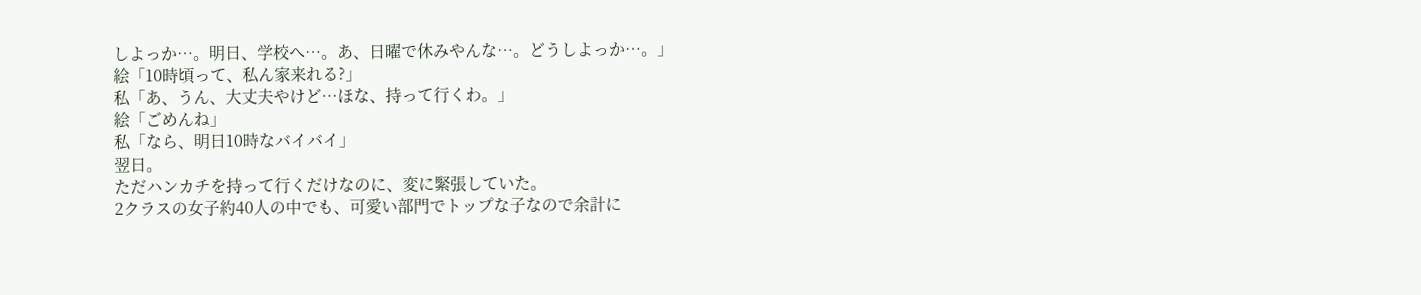しよっか…。明日、学校へ…。あ、日曜で休みやんな…。どうしよっか…。」
絵「10時頃って、私ん家来れる?」
私「あ、うん、大丈夫やけど…ほな、持って行くわ。」
絵「ごめんね」
私「なら、明日10時なバイバイ」
翌日。
ただハンカチを持って行くだけなのに、変に緊張していた。
2クラスの女子約40人の中でも、可愛い部門でトップな子なので余計に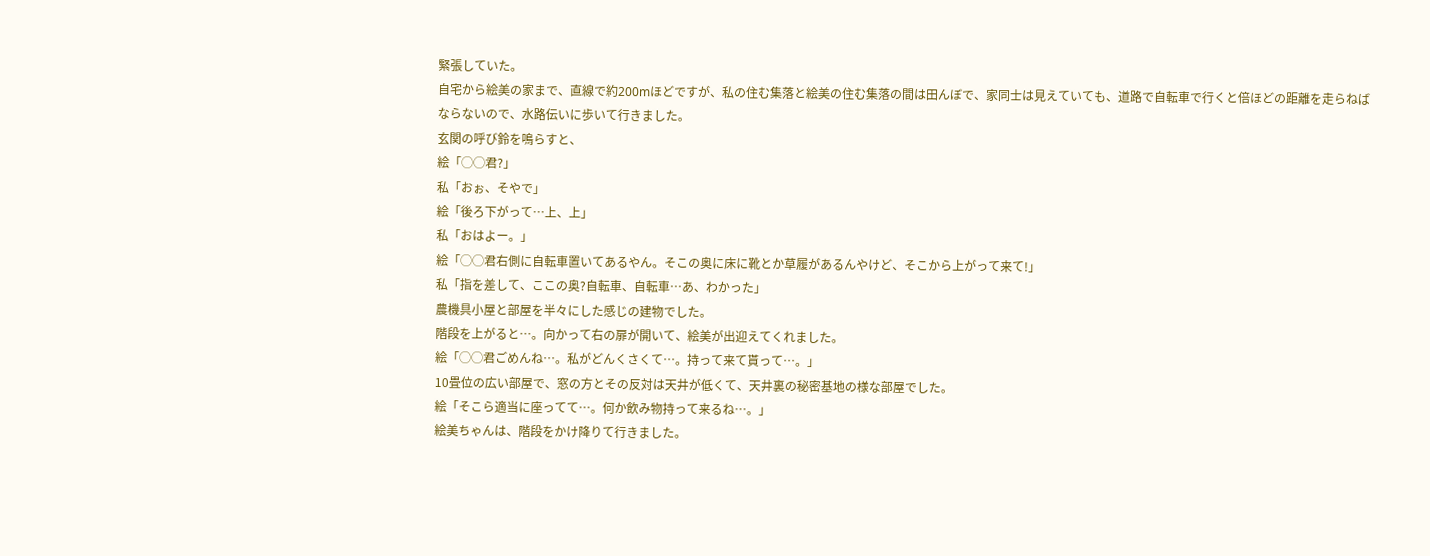緊張していた。
自宅から絵美の家まで、直線で約200mほどですが、私の住む集落と絵美の住む集落の間は田んぼで、家同士は見えていても、道路で自転車で行くと倍ほどの距離を走らねばならないので、水路伝いに歩いて行きました。
玄関の呼び鈴を鳴らすと、
絵「◯◯君?」
私「おぉ、そやで」
絵「後ろ下がって…上、上」
私「おはよー。」
絵「◯◯君右側に自転車置いてあるやん。そこの奥に床に靴とか草履があるんやけど、そこから上がって来て!」
私「指を差して、ここの奥?自転車、自転車…あ、わかった」
農機具小屋と部屋を半々にした感じの建物でした。
階段を上がると…。向かって右の扉が開いて、絵美が出迎えてくれました。
絵「◯◯君ごめんね…。私がどんくさくて…。持って来て貰って…。」
10畳位の広い部屋で、窓の方とその反対は天井が低くて、天井裏の秘密基地の様な部屋でした。
絵「そこら適当に座ってて…。何か飲み物持って来るね…。」
絵美ちゃんは、階段をかけ降りて行きました。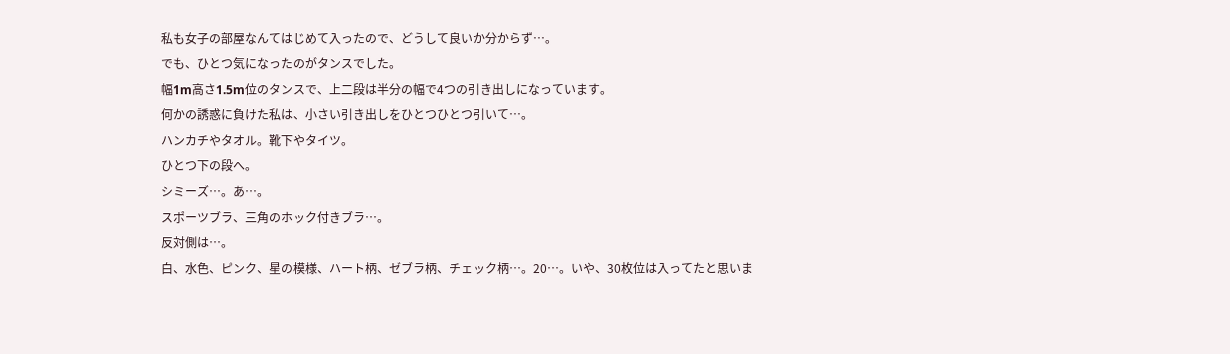私も女子の部屋なんてはじめて入ったので、どうして良いか分からず…。
でも、ひとつ気になったのがタンスでした。
幅1m高さ1.5m位のタンスで、上二段は半分の幅で4つの引き出しになっています。
何かの誘惑に負けた私は、小さい引き出しをひとつひとつ引いて…。
ハンカチやタオル。靴下やタイツ。
ひとつ下の段へ。
シミーズ…。あ…。
スポーツブラ、三角のホック付きブラ…。
反対側は…。
白、水色、ピンク、星の模様、ハート柄、ゼブラ柄、チェック柄…。20…。いや、30枚位は入ってたと思いま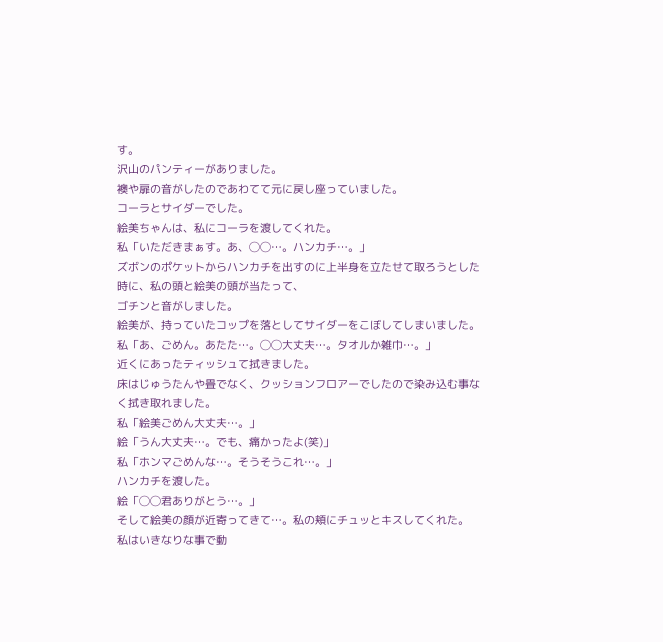す。
沢山のパンティーがありました。
襖や扉の音がしたのであわてて元に戻し座っていました。
コーラとサイダーでした。
絵美ちゃんは、私にコーラを渡してくれた。
私「いただきまぁす。あ、◯◯…。ハンカチ…。」
ズボンのポケットからハンカチを出すのに上半身を立たせて取ろうとした時に、私の頭と絵美の頭が当たって、
ゴチンと音がしました。
絵美が、持っていたコップを落としてサイダーをこぼしてしまいました。
私「あ、ごめん。あたた…。◯◯大丈夫…。タオルか雑巾…。」
近くにあったティッシュて拭きました。
床はじゅうたんや畳でなく、クッションフロアーでしたので染み込む事なく拭き取れました。
私「絵美ごめん大丈夫…。」
絵「うん大丈夫…。でも、痛かったよ(笑)」
私「ホンマごめんな…。そうそうこれ…。」
ハンカチを渡した。
絵「◯◯君ありがとう…。」
そして絵美の顔が近寄ってきて…。私の頬にチュッとキスしてくれた。
私はいきなりな事で動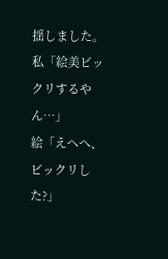揺しました。
私「絵美ビックリするやん…」
絵「えへへ、ビックリした?」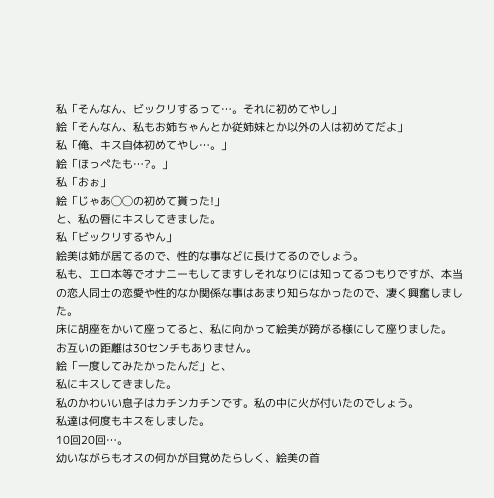私「そんなん、ビックリするって…。それに初めてやし」
絵「そんなん、私もお姉ちゃんとか従姉妹とか以外の人は初めてだよ」
私「俺、キス自体初めてやし…。」
絵「ほっぺたも…?。」
私「おぉ」
絵「じゃあ◯◯の初めて貰った!」
と、私の唇にキスしてきました。
私「ビックリするやん」
絵美は姉が居てるので、性的な事などに長けてるのでしょう。
私も、エロ本等でオナニーもしてますしそれなりには知ってるつもりですが、本当の恋人同士の恋愛や性的なか関係な事はあまり知らなかったので、凄く興奮しました。
床に胡座をかいて座ってると、私に向かって絵美が跨がる様にして座りました。
お互いの距離は30センチもありません。
絵「一度してみたかったんだ」と、
私にキスしてきました。
私のかわいい息子はカチンカチンです。私の中に火が付いたのでしょう。
私達は何度もキスをしました。
10回20回…。
幼いながらもオスの何かが目覚めたらしく、絵美の首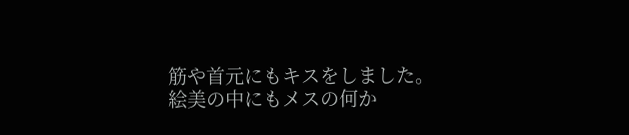筋や首元にもキスをしました。
絵美の中にもメスの何か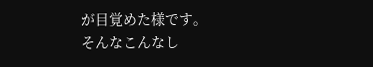が目覚めた様です。
そんなこんなし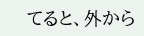てると、外から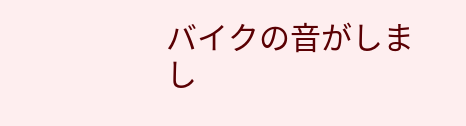バイクの音がしまし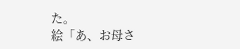た。
絵「あ、お母さ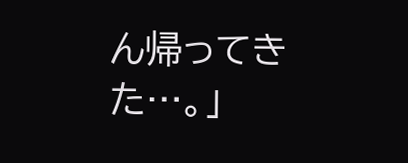ん帰ってきた…。」